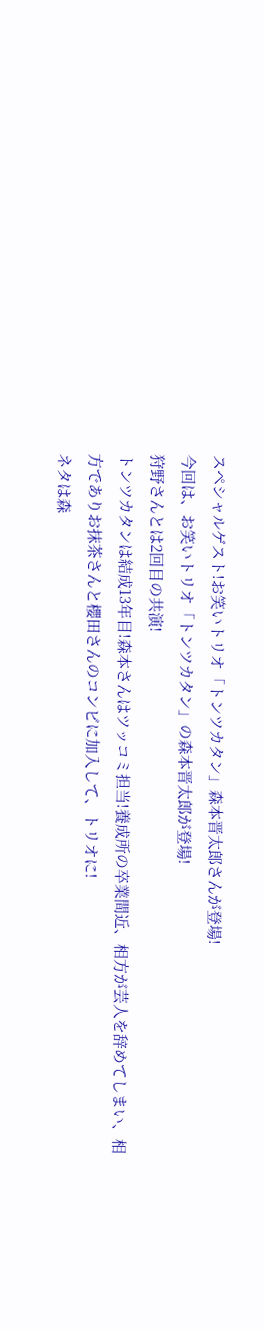スペシャルゲスト!お笑いトリオ「トンツカタン」森本晋太郎さんが登場!
今回は、お笑いトリオ「トンツカタン」の森本晋太郎が登場!
狩野さんとは2回目の共演!
トンツカタンは結成13年目!森本さんはツッコミ担当!養成所の卒業間近、相方が芸人を辞めてしまい、相方でありお抹茶さんと櫻田さんのコンビに加入して、トリオに!
ネタは森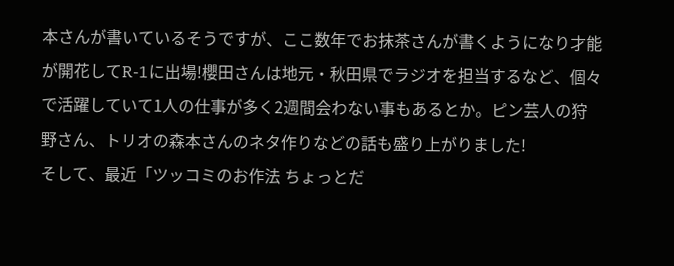本さんが書いているそうですが、ここ数年でお抹茶さんが書くようになり才能が開花してR-1に出場!櫻田さんは地元・秋田県でラジオを担当するなど、個々で活躍していて1人の仕事が多く2週間会わない事もあるとか。ピン芸人の狩野さん、トリオの森本さんのネタ作りなどの話も盛り上がりました!
そして、最近「ツッコミのお作法 ちょっとだ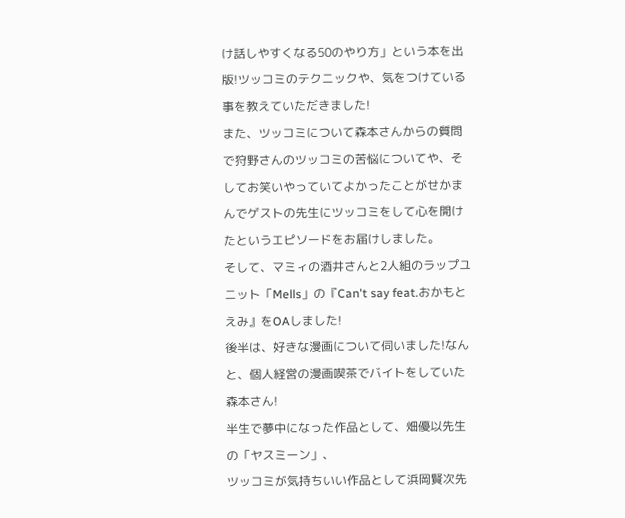け話しやすくなる50のやり方」という本を出版!ツッコミのテクニックや、気をつけている事を教えていただきました!
また、ツッコミについて森本さんからの質問で狩野さんのツッコミの苦悩についてや、そしてお笑いやっていてよかったことがせかまんでゲストの先生にツッコミをして心を開けたというエピソードをお届けしました。
そして、マミィの酒井さんと2人組のラップユニット「Mells」の『Can't say feat.おかもとえみ』をOAしました!
後半は、好きな漫画について伺いました!なんと、個人経営の漫画喫茶でバイトをしていた森本さん!
半生で夢中になった作品として、畑優以先生の「ヤスミーン」、
ツッコミが気持ちいい作品として浜岡賢次先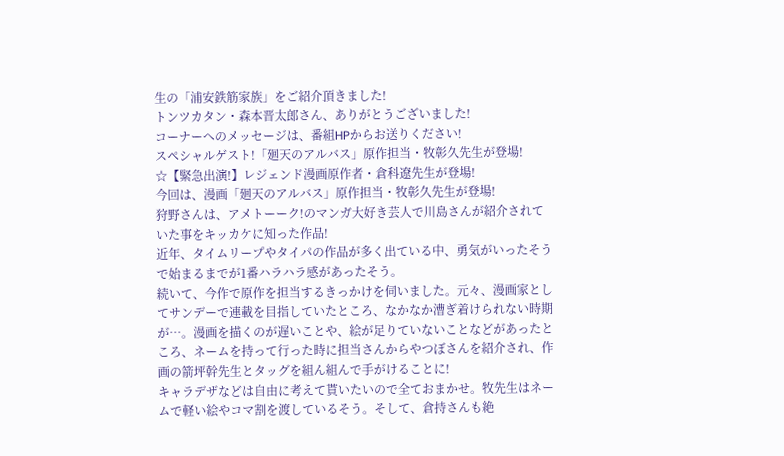生の「浦安鉄筋家族」をご紹介頂きました!
トンツカタン・森本晋太郎さん、ありがとうございました!
コーナーへのメッセージは、番組HPからお送りください!
スペシャルゲスト!「廻天のアルバス」原作担当・牧彰久先生が登場!
☆【緊急出演!】レジェンド漫画原作者・倉科遼先生が登場!
今回は、漫画「廻天のアルバス」原作担当・牧彰久先生が登場!
狩野さんは、アメトーーク!のマンガ大好き芸人で川島さんが紹介されていた事をキッカケに知った作品!
近年、タイムリープやタイパの作品が多く出ている中、勇気がいったそうで始まるまでが1番ハラハラ感があったそう。
続いて、今作で原作を担当するきっかけを伺いました。元々、漫画家としてサンデーで連載を目指していたところ、なかなか漕ぎ着けられない時期が…。漫画を描くのが遅いことや、絵が足りていないことなどがあったところ、ネームを持って行った時に担当さんからやつぼさんを紹介され、作画の箭坪幹先生とタッグを組ん組んで手がけることに!
キャラデザなどは自由に考えて貰いたいので全ておまかせ。牧先生はネームで軽い絵やコマ割を渡しているそう。そして、倉持さんも絶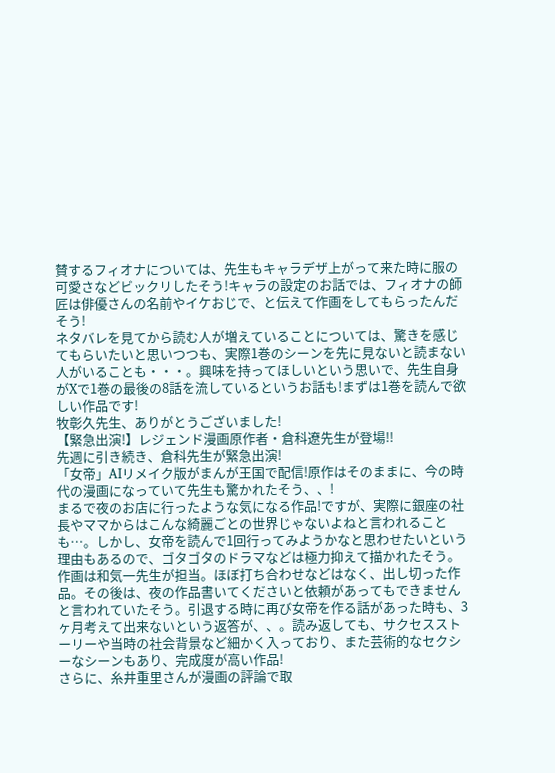賛するフィオナについては、先生もキャラデザ上がって来た時に服の可愛さなどビックリしたそう!キャラの設定のお話では、フィオナの師匠は俳優さんの名前やイケおじで、と伝えて作画をしてもらったんだそう!
ネタバレを見てから読む人が増えていることについては、驚きを感じてもらいたいと思いつつも、実際1巻のシーンを先に見ないと読まない人がいることも・・・。興味を持ってほしいという思いで、先生自身がXで1巻の最後の8話を流しているというお話も!まずは1巻を読んで欲しい作品です!
牧彰久先生、ありがとうございました!
【緊急出演!】レジェンド漫画原作者・倉科遼先生が登場!!
先週に引き続き、倉科先生が緊急出演!
「女帝」AIリメイク版がまんが王国で配信!原作はそのままに、今の時代の漫画になっていて先生も驚かれたそう、、!
まるで夜のお店に行ったような気になる作品!ですが、実際に銀座の社長やママからはこんな綺麗ごとの世界じゃないよねと言われることも…。しかし、女帝を読んで1回行ってみようかなと思わせたいという理由もあるので、ゴタゴタのドラマなどは極力抑えて描かれたそう。
作画は和気一先生が担当。ほぼ打ち合わせなどはなく、出し切った作品。その後は、夜の作品書いてくださいと依頼があってもできませんと言われていたそう。引退する時に再び女帝を作る話があった時も、3ヶ月考えて出来ないという返答が、、。読み返しても、サクセスストーリーや当時の社会背景など細かく入っており、また芸術的なセクシーなシーンもあり、完成度が高い作品!
さらに、糸井重里さんが漫画の評論で取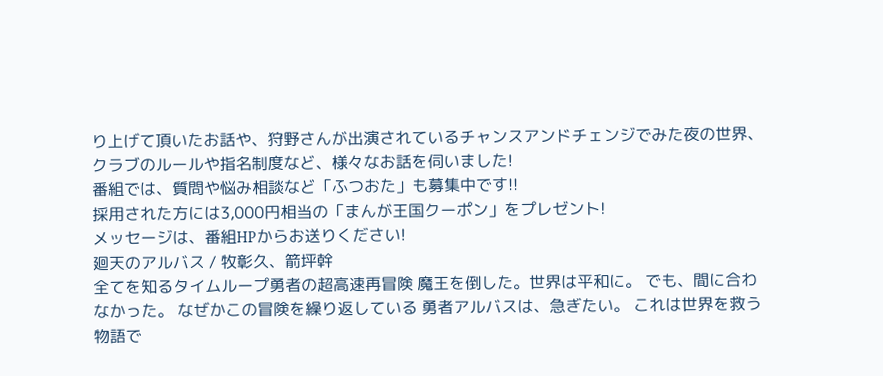り上げて頂いたお話や、狩野さんが出演されているチャンスアンドチェンジでみた夜の世界、クラブのルールや指名制度など、様々なお話を伺いました!
番組では、質問や悩み相談など「ふつおた」も募集中です!!
採用された方には3,000円相当の「まんが王国クーポン」をプレゼント!
メッセージは、番組HPからお送りください!
廻天のアルバス / 牧彰久、箭坪幹
全てを知るタイムループ勇者の超高速再冒険 魔王を倒した。世界は平和に。 でも、間に合わなかった。 なぜかこの冒険を繰り返している 勇者アルバスは、急ぎたい。 これは世界を救う物語で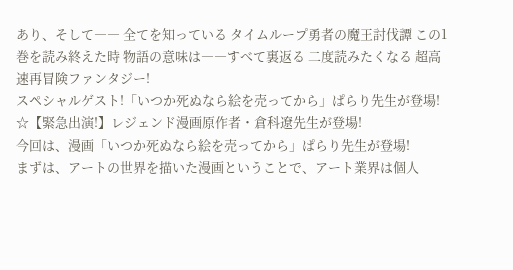あり、そして―― 全てを知っている タイムループ勇者の魔王討伐譚 この1巻を読み終えた時 物語の意味は――すべて裏返る 二度読みたくなる 超高速再冒険ファンタジー!
スペシャルゲスト!「いつか死ぬなら絵を売ってから」ぱらり先生が登場!
☆【緊急出演!】レジェンド漫画原作者・倉科遼先生が登場!
今回は、漫画「いつか死ぬなら絵を売ってから」ぱらり先生が登場!
まずは、アートの世界を描いた漫画ということで、アート業界は個人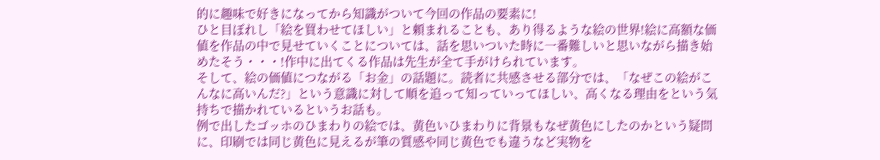的に趣味で好きになってから知識がついて今回の作品の要素に!
ひと目ぼれし「絵を買わせてほしい」と頼まれることも、あり得るような絵の世界!絵に高額な価値を作品の中で見せていくことについては、話を思いついた時に一番難しいと思いながら描き始めたそう・・・!作中に出てくる作品は先生が全て手がけられています。
そして、絵の価値につながる「お金」の話題に。読者に共感させる部分では、「なぜこの絵がこんなに高いんだ?」という意識に対して順を追って知っていってほしい、高くなる理由をという気持ちで描かれているというお話も。
例で出したゴッホのひまわりの絵では、黄色いひまわりに背景もなぜ黄色にしたのかという疑問に、印刷では同じ黄色に見えるが筆の質感や同じ黄色でも違うなど実物を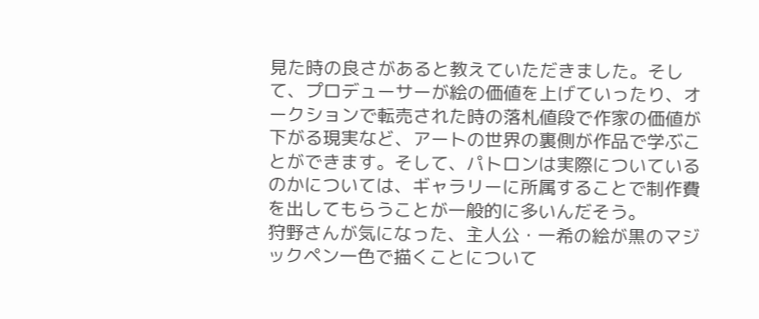見た時の良さがあると教えていただきました。そして、プロデューサーが絵の価値を上げていったり、オークションで転売された時の落札値段で作家の価値が下がる現実など、アートの世界の裏側が作品で学ぶことができます。そして、パトロンは実際についているのかについては、ギャラリーに所属することで制作費を出してもらうことが一般的に多いんだそう。
狩野さんが気になった、主人公・一希の絵が黒のマジックペン一色で描くことについて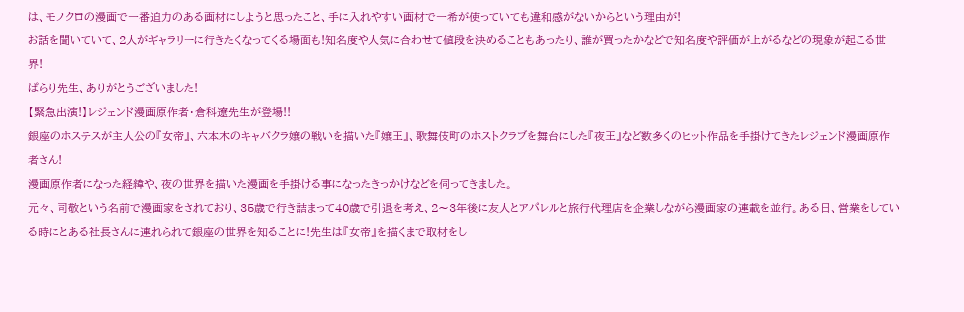は、モノクロの漫画で一番迫力のある画材にしようと思ったこと、手に入れやすい画材で一希が使っていても違和感がないからという理由が!
お話を聞いていて、2人がギャラリーに行きたくなってくる場面も!知名度や人気に合わせて値段を決めることもあったり、誰が買ったかなどで知名度や評価が上がるなどの現象が起こる世界!
ぱらり先生、ありがとうございました!
【緊急出演!】レジェンド漫画原作者・倉科遼先生が登場!!
銀座のホステスが主人公の『女帝』、六本木のキャバクラ嬢の戦いを描いた『嬢王』、歌舞伎町のホストクラブを舞台にした『夜王』など数多くのヒット作品を手掛けてきたレジェンド漫画原作者さん!
漫画原作者になった経緯や、夜の世界を描いた漫画を手掛ける事になったきっかけなどを伺ってきました。
元々、司敬という名前で漫画家をされており、35歳で行き詰まって40歳で引退を考え、2〜3年後に友人とアパレルと旅行代理店を企業しながら漫画家の連載を並行。ある日、営業をしている時にとある社長さんに連れられて銀座の世界を知ることに!先生は『女帝』を描くまで取材をし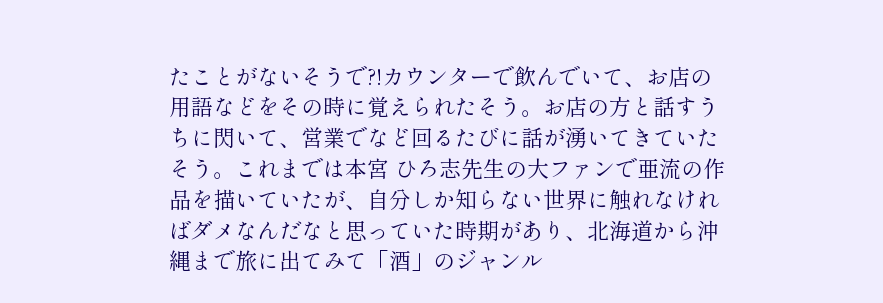たことがないそうで?!カウンターで飲んでいて、お店の用語などをその時に覚えられたそう。お店の方と話すうちに閃いて、営業でなど回るたびに話が湧いてきていたそう。これまでは本宮 ひろ志先生の大ファンで亜流の作品を描いていたが、自分しか知らない世界に触れなければダメなんだなと思っていた時期があり、北海道から沖縄まで旅に出てみて「酒」のジャンル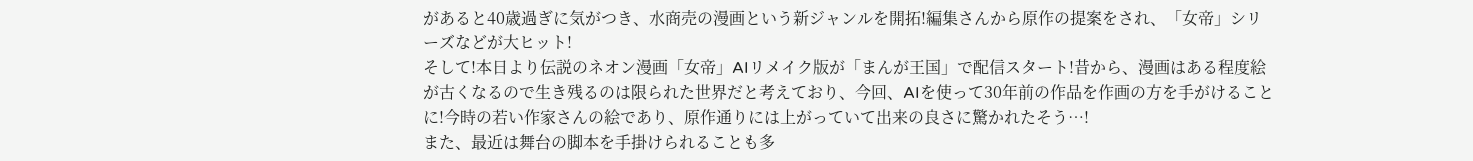があると40歳過ぎに気がつき、水商売の漫画という新ジャンルを開拓!編集さんから原作の提案をされ、「女帝」シリーズなどが大ヒット!
そして!本日より伝説のネオン漫画「女帝」AIリメイク版が「まんが王国」で配信スタート!昔から、漫画はある程度絵が古くなるので生き残るのは限られた世界だと考えており、今回、AIを使って30年前の作品を作画の方を手がけることに!今時の若い作家さんの絵であり、原作通りには上がっていて出来の良さに驚かれたそう…!
また、最近は舞台の脚本を手掛けられることも多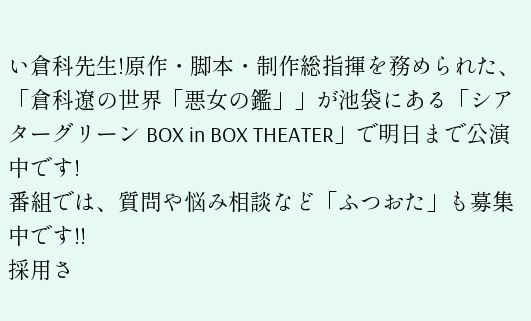い倉科先生!原作・脚本・制作総指揮を務められた、「倉科遼の世界「悪女の鑑」」が池袋にある「シアターグリーン BOX in BOX THEATER」で明日まで公演中です!
番組では、質問や悩み相談など「ふつおた」も募集中です!!
採用さ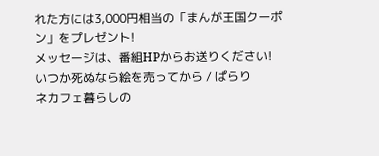れた方には3,000円相当の「まんが王国クーポン」をプレゼント!
メッセージは、番組HPからお送りください!
いつか死ぬなら絵を売ってから / ぱらり
ネカフェ暮らしの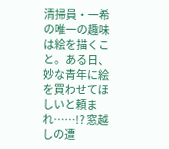清掃員・一希の唯一の趣味は絵を描くこと。ある日、妙な青年に絵を買わせてほしいと頼まれ……!? 窓越しの遭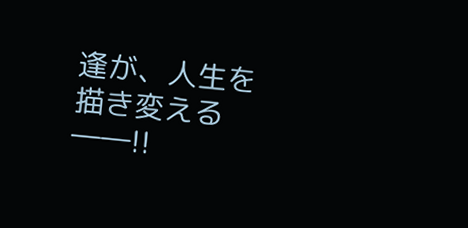逢が、人生を描き変える――!!